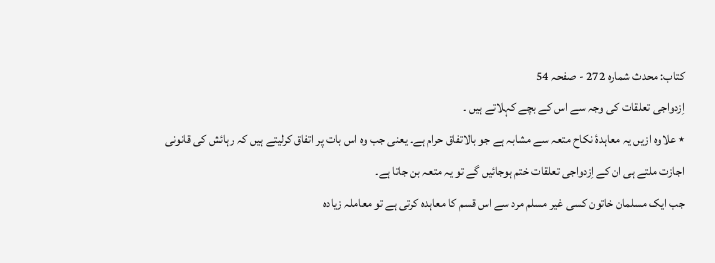کتاب: محدث شمارہ 272 - صفحہ 54
اِزدواجی تعلقات کی وجہ سے اس کے بچے کہلاتے ہیں ۔
٭ علاوہ ازیں یہ معاہدۂ نکاح متعہ سے مشابہ ہے جو بالاتفاق حرام ہے۔ یعنی جب وہ اس بات پر اتفاق کرلیتے ہیں کہ رہائش کی قانونی اجازت ملتے ہی ان کے اِزدواجی تعلقات ختم ہوجائیں گے تو یہ متعہ بن جاتا ہے۔
جب ایک مسلمان خاتون کسی غیر مسلم مرد سے اس قسم کا معاہدہ کرتی ہے تو معاملہ زیادہ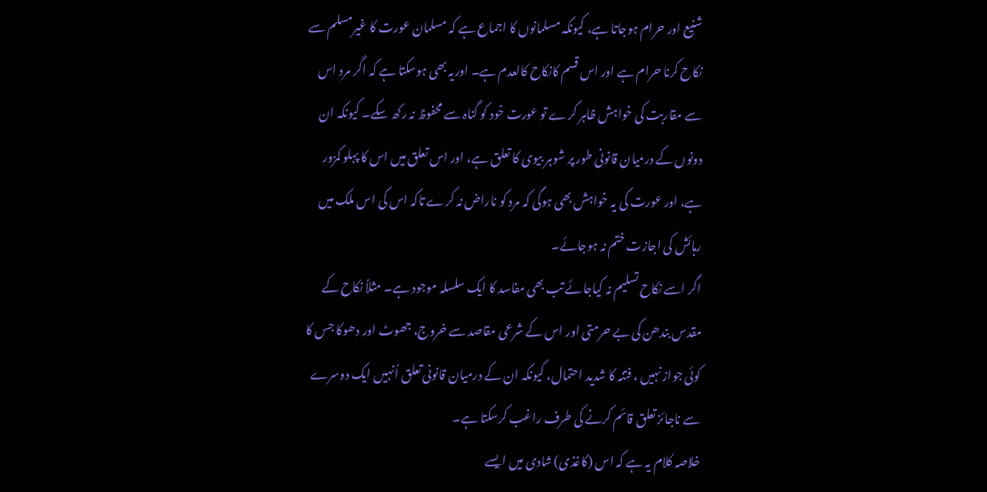شنیع اور حرام ہوجاتا ہے، کیونکہ مسلمانوں کا اجماع ہے کہ مسلمان عورت کا غیرمسلم سے نکاح کرنا حرام ہے اور اس قسم کانکاح کالعدم ہے۔ اوریہ بھی ہوسکتا ہے کہ اگر مرد اس سے مقاربت کی خواہش ظاہر کرے تو عورت خود کو گناہ سے محفوظ نہ رکھ سکے۔ کیونکہ ان دونوں کے درمیان قانونی طور پر شوہر بیوی کا تعلق ہے، اور اس تعلق میں اس کا پہلو کمزور ہے، اور عورت کی یہ خواہش بھی ہوگی کہ مرد کو ناراض نہ کرے تاکہ اس کی اس ملک میں رہائش کی اجازت ختم نہ ہوجائے۔
اگر اسے نکاح تسلیم نہ کیاجائے تب بھی مفاسد کا ایک سلسلہ موجود ہے۔ مثلاً نکاح کے مقدس بندھن کی بے حرمتی اور اس کے شرعی مقاصد سے خروج، جھوٹ اور دھوکا جس کا کوئی جواز نہیں ، فتنہ کا شدید احتمال، کیونکہ ان کے درمیان قانونی تعلق اُنہیں ایک دوسرے سے ناجائز تعلق قائم کرنے کی طرف راغب کرسکتا ہے۔
خلاصہ کلام یہ ہے کہ اس (کاغذی) شادی میں ایسے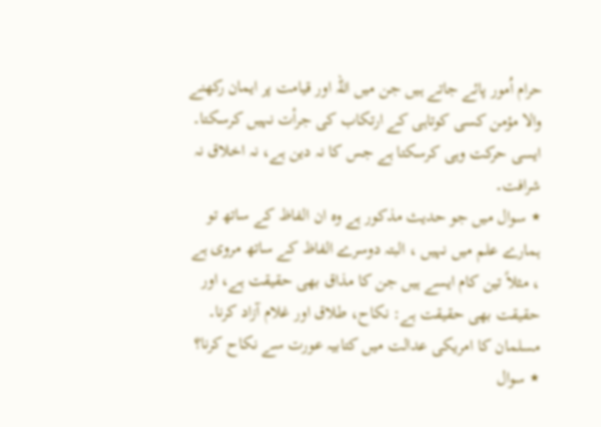حرام اُمور پائے جاتے ہیں جن میں اللہ اور قیامت پر ایمان رکھنے والا مؤمن کسی کوتاہی کے ارتکاب کی جرأت نہیں کرسکتا۔ ایسی حرکت وہی کرسکتا ہے جس کا نہ دین ہے، نہ اخلاق نہ شرافت۔
٭ سوال میں جو حدیث مذکور ہے وہ ان الفاظ کے ساتھ تو ہمارے علم میں نہیں ، البتہ دوسرے الفاظ کے ساتھ مروی ہے ، مثلاً تین کام ایسے ہیں جن کا مذاق بھی حقیقت ہے، اور حقیقت بھی حقیقت ہے: نکاح، طلاق اور غلام آزاد کرنا۔
مسلمان کا امریکی عدالت میں کتابیہ عورت سے نکاح کرنا؟
٭ سوال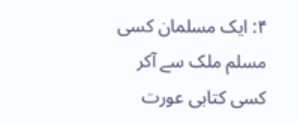۴: ایک مسلمان کسی مسلم ملک سے آکر کسی کتابی عورت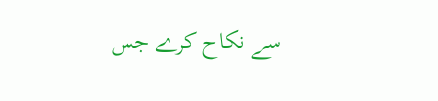سے نکاح کرے جس